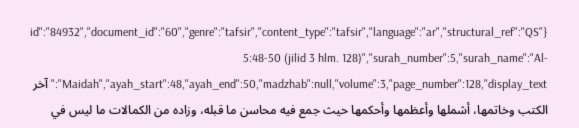{"id":"84932","document_id":"60","genre":"tafsir","content_type":"tafsir","language":"ar","structural_ref":"QS 5:48-50 (jilid 3 hlm. 128)","surah_number":5,"surah_name":"Al-Maidah","ayah_start":48,"ayah_end":50,"madzhab":null,"volume":3,"page_number":128,"display_text":"آخر الكتب وخاتمها، أشملها وأعظمها وأحكمها حيث جمع فيه محاسن ما قبله، وزاده من الكمالات ما ليس في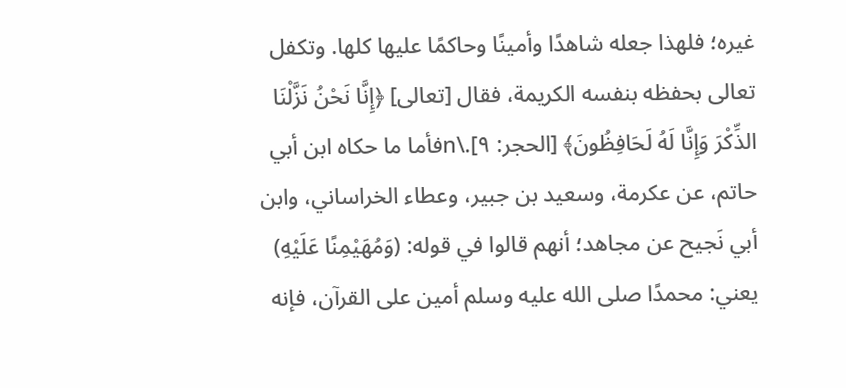غيره؛ فلهذا جعله شاهدًا وأمينًا وحاكمًا عليها كلها. وتكفل تعالى بحفظه بنفسه الكريمة، فقال [تعالى] ﴿إِنَّا نَحْنُ نَزَّلْنَا الذِّكْرَ وَإِنَّا لَهُ لَحَافِظُونَ﴾ [الحجر: ٩].\nفأما ما حكاه ابن أبي حاتم، عن عكرمة، وسعيد بن جبير، وعطاء الخراساني، وابن أبي نَجيح عن مجاهد؛ أنهم قالوا في قوله: (وَمُهَيْمِنًا عَلَيْهِ) يعني: محمدًا صلى الله عليه وسلم أمين على القرآن، فإنه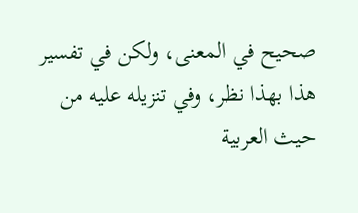صحيح في المعنى، ولكن في تفسير هذا بهذا نظر، وفي تنزيله عليه من حيث العربية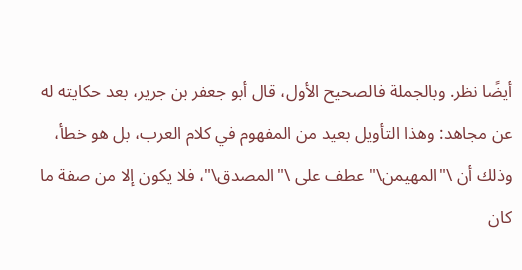أيضًا نظر. وبالجملة فالصحيح الأول، قال أبو جعفر بن جرير، بعد حكايته له عن مجاهد: وهذا التأويل بعيد من المفهوم في كلام العرب، بل هو خطأ، وذلك أن \"المهيمن\" عطف على \"المصدق\"، فلا يكون إلا من صفة ما كان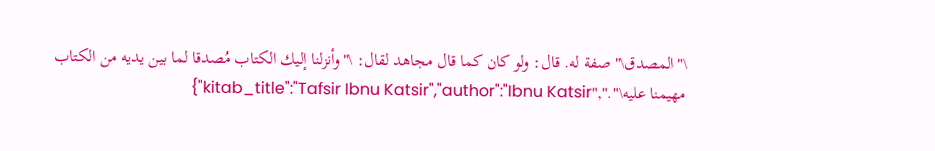\"المصدق\" صفة له. قال: ولو كان كما قال مجاهد لقال: \"وأنزلنا إليك الكتاب مُصدقا لما بين يديه من الكتاب مهيمنا عليه\".","kitab_title":"Tafsir Ibnu Katsir","author":"Ibnu Katsir"}